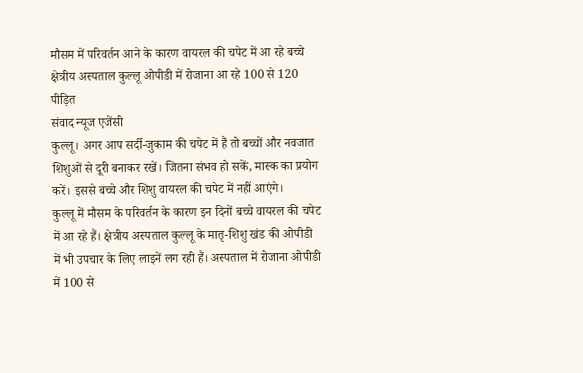मौसम में परिवर्तन आने के कारण वायरल की चपेट में आ रहे बच्चे
क्षेत्रीय अस्पताल कुल्लू ओपीडी में रोजाना आ रहे 100 से 120 पीड़ित
संवाद न्यूज एजेंसी
कुल्लू। अगर आप सर्दी-जुकाम की चपेट में हैं तो बच्चों और नवजात शिशुओं से दूरी बनाकर रखें। जितना संभव हो सकें, मास्क का प्रयोग करें। इससे बच्चे और शिशु वायरल की चपेट में नहीं आएंगे।
कुल्लू में मौसम के परिवर्तन के कारण इन दिनों बच्चे वायरल की चपेट में आ रहे हैं। क्षेत्रीय अस्पताल कुल्लू के मातृ-शिशु खंड की ओपीडी में भी उपचार के लिए लाइनें लग रही हैं। अस्पताल में रोजाना ओपीडी में 100 से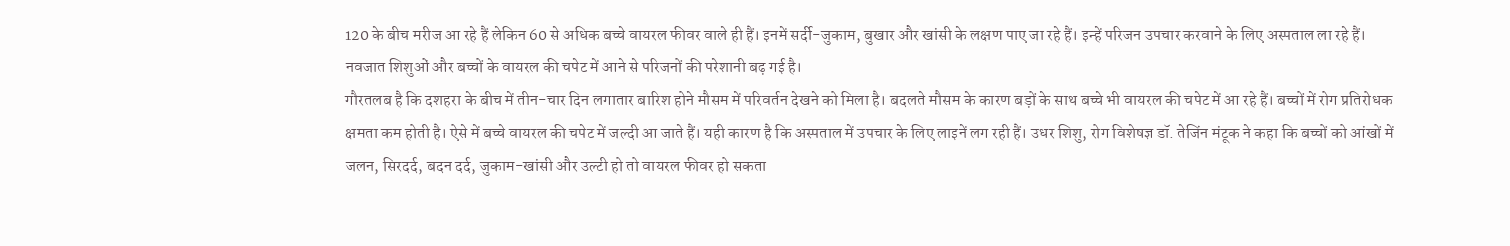120 के बीच मरीज आ रहे हैं लेकिन 60 से अधिक बच्चे वायरल फीवर वाले ही हैं। इनमें सर्दी-जुकाम, बुखार और खांसी के लक्षण पाए जा रहे हैं। इन्हें परिजन उपचार करवाने के लिए अस्पताल ला रहे हैं। नवजात शिशुओं और बच्चों के वायरल की चपेट में आने से परिजनों की परेशानी बढ़ गई है।
गौरतलब है कि दशहरा के बीच में तीन-चार दिन लगातार बारिश होने मौसम में परिवर्तन देखने को मिला है। बदलते मौसम के कारण बड़ों के साथ बच्चे भी वायरल की चपेट में आ रहे हैं। बच्चों में रोग प्रतिरोधक क्षमता कम होती है। ऐसे में बच्चे वायरल की चपेट में जल्दी आ जाते हैं। यही कारण है कि अस्पताल में उपचार के लिए लाइनें लग रही हैं। उधर शिशु, रोग विशेषज्ञ डॉ. तेजिंन मंटूक ने कहा कि बच्चों को आंखों में जलन, सिरदर्द, बदन दर्द, जुकाम-खांसी और उल्टी हो तो वायरल फीवर हो सकता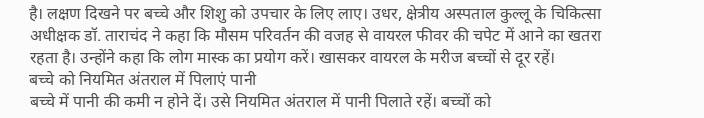है। लक्षण दिखने पर बच्चे और शिशु को उपचार के लिए लाए। उधर, क्षेत्रीय अस्पताल कुल्लू के चिकित्सा अधीक्षक डॉ. ताराचंद ने कहा कि मौसम परिवर्तन की वजह से वायरल फीवर की चपेट में आने का खतरा रहता है। उन्होंने कहा कि लोग मास्क का प्रयोग करें। खासकर वायरल के मरीज बच्चों से दूर रहें।
बच्चे को नियमित अंतराल में पिलाएं पानी
बच्चे में पानी की कमी न होने दें। उसे नियमित अंतराल में पानी पिलाते रहें। बच्चों को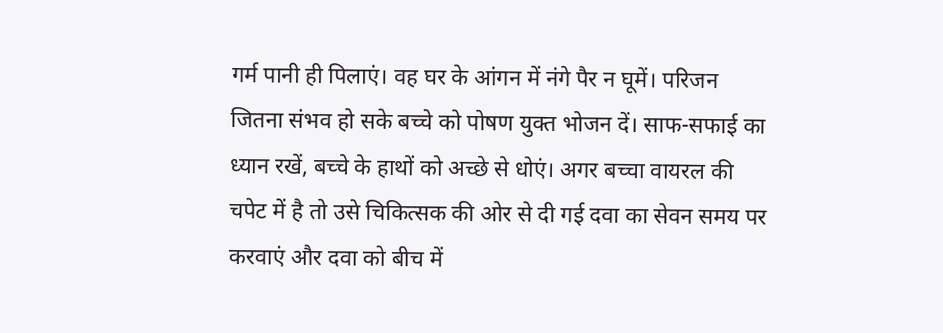गर्म पानी ही पिलाएं। वह घर के आंगन में नंगे पैर न घूमें। परिजन जितना संभव हो सके बच्चे को पोषण युक्त भोजन दें। साफ-सफाई का ध्यान रखें, बच्चे के हाथों को अच्छे से धोएं। अगर बच्चा वायरल की चपेट में है तो उसे चिकित्सक की ओर से दी गई दवा का सेवन समय पर करवाएं और दवा को बीच में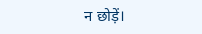न छोड़ें।